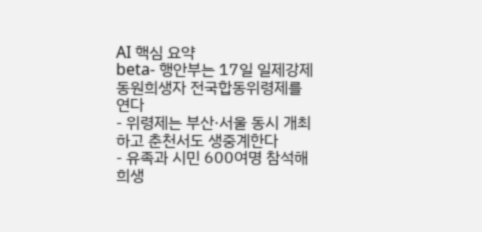AI 핵심 요약
beta- 행안부는 17일 일제강제동원희생자 전국합동위령제를 연다
- 위령제는 부산·서울 동시 개최하고 춘천서도 생중계한다
- 유족과 시민 600여명 참석해 희생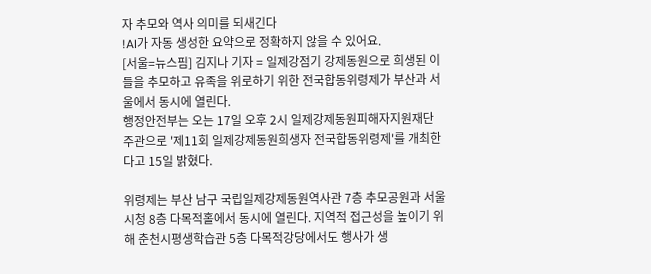자 추모와 역사 의미를 되새긴다
!AI가 자동 생성한 요약으로 정확하지 않을 수 있어요.
[서울=뉴스핌] 김지나 기자 = 일제강점기 강제동원으로 희생된 이들을 추모하고 유족을 위로하기 위한 전국합동위령제가 부산과 서울에서 동시에 열린다.
행정안전부는 오는 17일 오후 2시 일제강제동원피해자지원재단 주관으로 '제11회 일제강제동원희생자 전국합동위령제'를 개최한다고 15일 밝혔다.

위령제는 부산 남구 국립일제강제동원역사관 7층 추모공원과 서울시청 8층 다목적홀에서 동시에 열린다. 지역적 접근성을 높이기 위해 춘천시평생학습관 5층 다목적강당에서도 행사가 생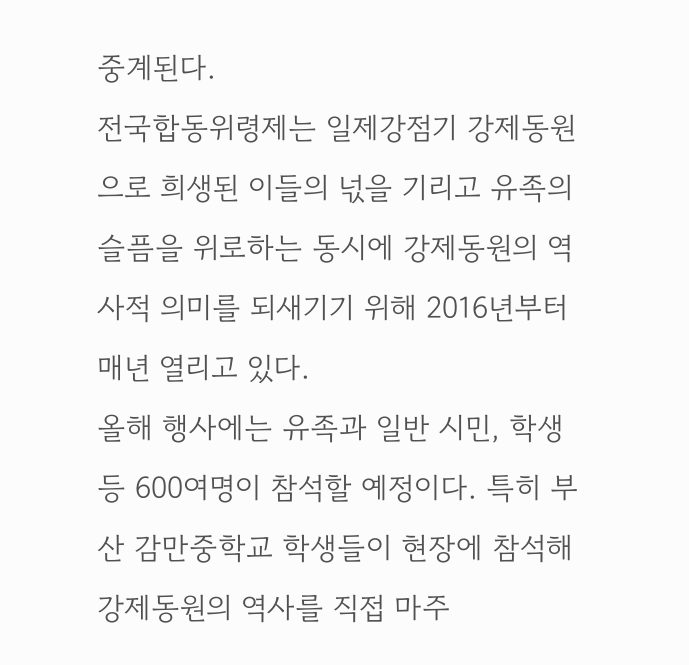중계된다.
전국합동위령제는 일제강점기 강제동원으로 희생된 이들의 넋을 기리고 유족의 슬픔을 위로하는 동시에 강제동원의 역사적 의미를 되새기기 위해 2016년부터 매년 열리고 있다.
올해 행사에는 유족과 일반 시민, 학생 등 600여명이 참석할 예정이다. 특히 부산 감만중학교 학생들이 현장에 참석해 강제동원의 역사를 직접 마주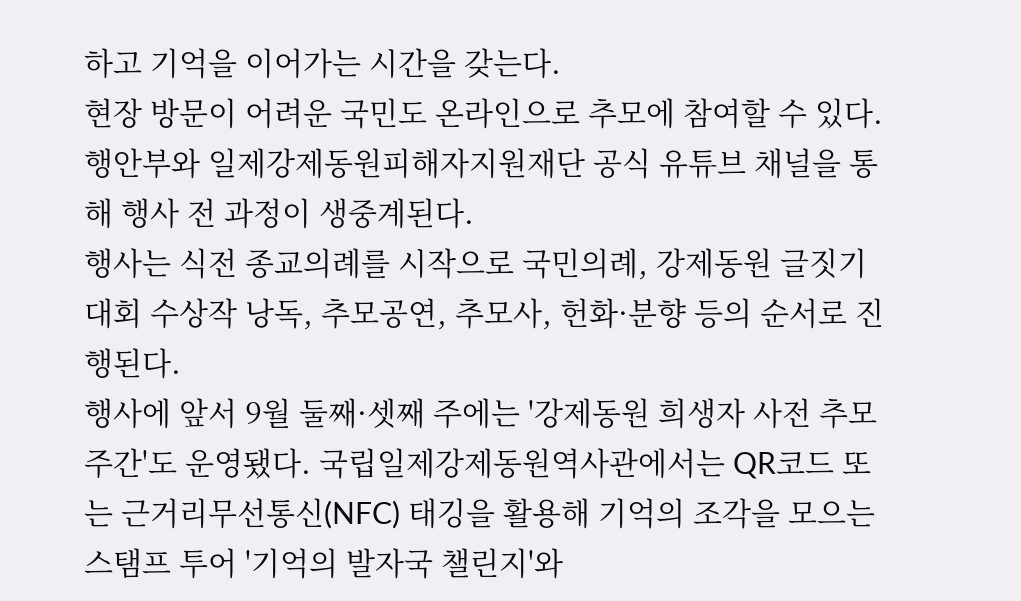하고 기억을 이어가는 시간을 갖는다.
현장 방문이 어려운 국민도 온라인으로 추모에 참여할 수 있다. 행안부와 일제강제동원피해자지원재단 공식 유튜브 채널을 통해 행사 전 과정이 생중계된다.
행사는 식전 종교의례를 시작으로 국민의례, 강제동원 글짓기대회 수상작 낭독, 추모공연, 추모사, 헌화·분향 등의 순서로 진행된다.
행사에 앞서 9월 둘째·셋째 주에는 '강제동원 희생자 사전 추모 주간'도 운영됐다. 국립일제강제동원역사관에서는 QR코드 또는 근거리무선통신(NFC) 태깅을 활용해 기억의 조각을 모으는 스탬프 투어 '기억의 발자국 챌린지'와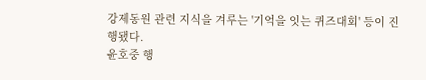강제동원 관련 지식을 겨루는 '기억을 잇는 퀴즈대회' 등이 진행됐다.
윤호중 행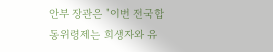안부 장관은 "이번 전국합동위령제는 희생자와 유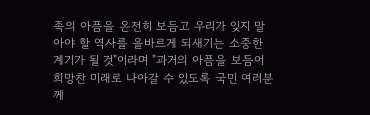족의 아픔을 온전히 보듬고 우리가 잊지 말아야 할 역사를 올바르게 되새기는 소중한 계기가 될 것"이라며 "과거의 아픔을 보듬어 희망찬 미래로 나아갈 수 있도록 국민 여러분께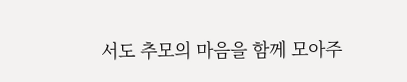서도 추모의 마음을 함께 모아주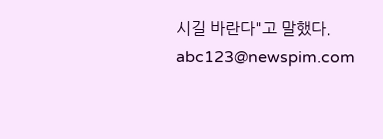시길 바란다"고 말했다.
abc123@newspim.com